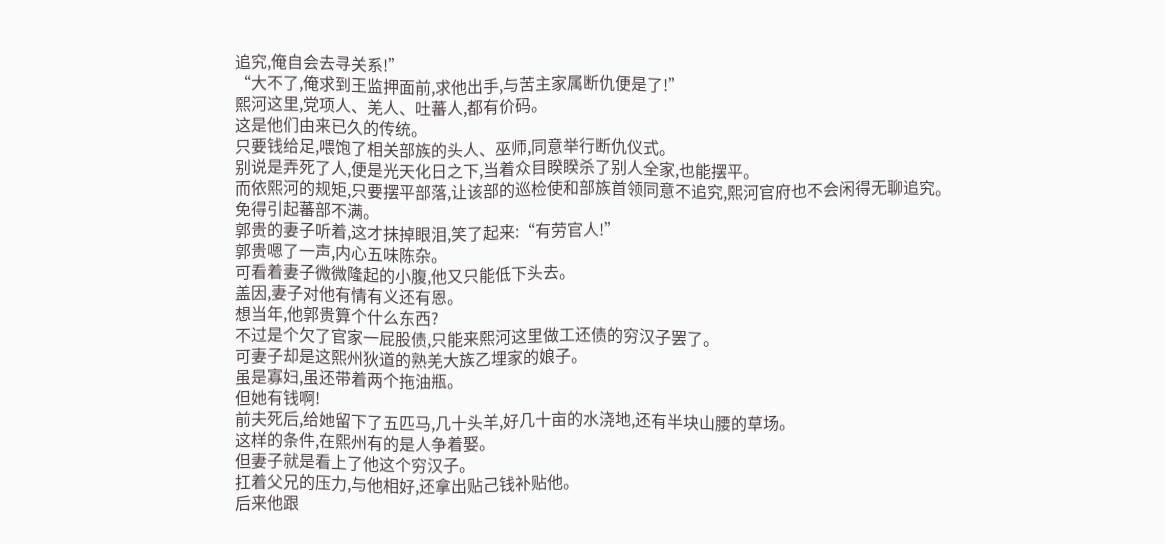追究,俺自会去寻关系!”
“大不了,俺求到王监押面前,求他出手,与苦主家属断仇便是了!”
熙河这里,党项人、羌人、吐蕃人,都有价码。
这是他们由来已久的传统。
只要钱给足,喂饱了相关部族的头人、巫师,同意举行断仇仪式。
别说是弄死了人,便是光天化日之下,当着众目睽睽杀了别人全家,也能摆平。
而依熙河的规矩,只要摆平部落,让该部的巡检使和部族首领同意不追究,熙河官府也不会闲得无聊追究。
免得引起蕃部不满。
郭贵的妻子听着,这才抹掉眼泪,笑了起来:“有劳官人!”
郭贵嗯了一声,内心五味陈杂。
可看着妻子微微隆起的小腹,他又只能低下头去。
盖因,妻子对他有情有义还有恩。
想当年,他郭贵算个什么东西?
不过是个欠了官家一屁股债,只能来熙河这里做工还债的穷汉子罢了。
可妻子却是这熙州狄道的熟羌大族乙埋家的娘子。
虽是寡妇,虽还带着两个拖油瓶。
但她有钱啊!
前夫死后,给她留下了五匹马,几十头羊,好几十亩的水浇地,还有半块山腰的草场。
这样的条件,在熙州有的是人争着娶。
但妻子就是看上了他这个穷汉子。
扛着父兄的压力,与他相好,还拿出贴己钱补贴他。
后来他跟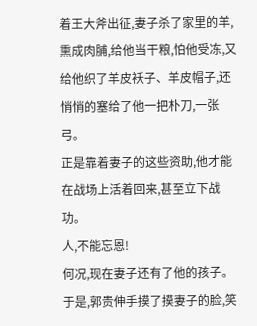着王大斧出征,妻子杀了家里的羊,熏成肉脯,给他当干粮,怕他受冻,又给他织了羊皮袄子、羊皮帽子,还悄悄的塞给了他一把朴刀,一张弓。
正是靠着妻子的这些资助,他才能在战场上活着回来,甚至立下战功。
人,不能忘恩!
何况,现在妻子还有了他的孩子。
于是,郭贵伸手摸了摸妻子的脸,笑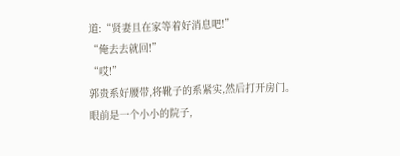道:“贤妻且在家等着好消息吧!”
“俺去去就回!”
“哎!”
郭贵系好腰带,将靴子的系紧实,然后打开房门。
眼前是一个小小的院子,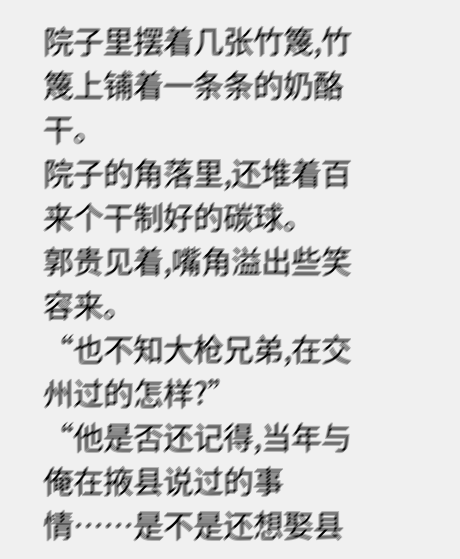院子里摆着几张竹篾,竹篾上铺着一条条的奶酪干。
院子的角落里,还堆着百来个干制好的碳球。
郭贵见着,嘴角溢出些笑容来。
“也不知大枪兄弟,在交州过的怎样?”
“他是否还记得,当年与俺在掖县说过的事情……是不是还想娶县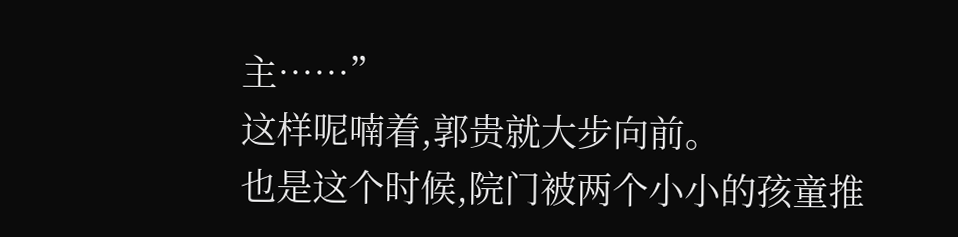主……”
这样呢喃着,郭贵就大步向前。
也是这个时候,院门被两个小小的孩童推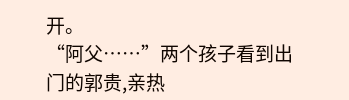开。
“阿父……”两个孩子看到出门的郭贵,亲热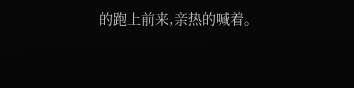的跑上前来,亲热的喊着。